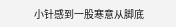小针感到一股寒意从脚底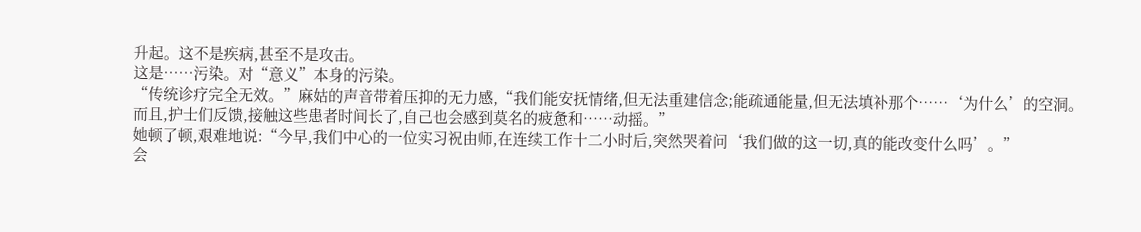升起。这不是疾病,甚至不是攻击。
这是……污染。对“意义”本身的污染。
“传统诊疗完全无效。”麻姑的声音带着压抑的无力感,“我们能安抚情绪,但无法重建信念;能疏通能量,但无法填补那个……‘为什么’的空洞。而且,护士们反馈,接触这些患者时间长了,自己也会感到莫名的疲惫和……动摇。”
她顿了顿,艰难地说:“今早,我们中心的一位实习祝由师,在连续工作十二小时后,突然哭着问‘我们做的这一切,真的能改变什么吗’。”
会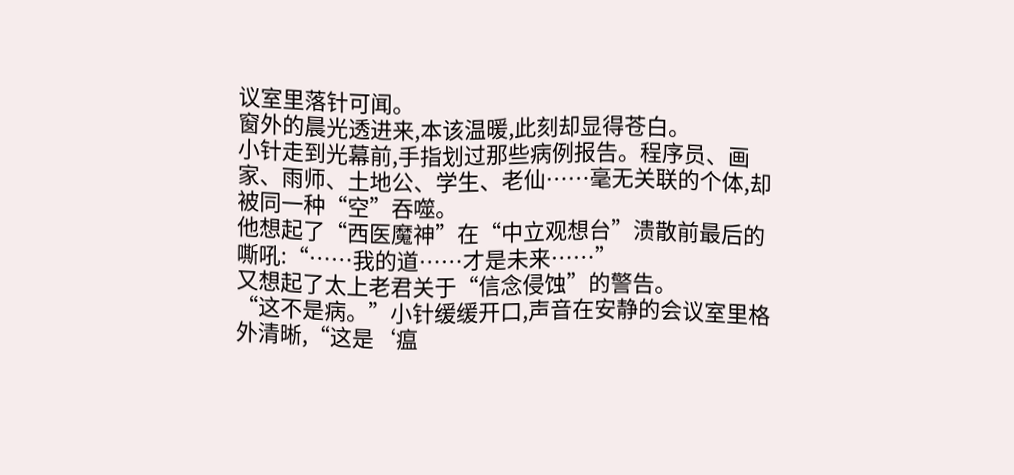议室里落针可闻。
窗外的晨光透进来,本该温暖,此刻却显得苍白。
小针走到光幕前,手指划过那些病例报告。程序员、画家、雨师、土地公、学生、老仙……毫无关联的个体,却被同一种“空”吞噬。
他想起了“西医魔神”在“中立观想台”溃散前最后的嘶吼:“……我的道……才是未来……”
又想起了太上老君关于“信念侵蚀”的警告。
“这不是病。”小针缓缓开口,声音在安静的会议室里格外清晰,“这是‘瘟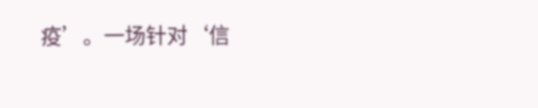疫’。一场针对‘信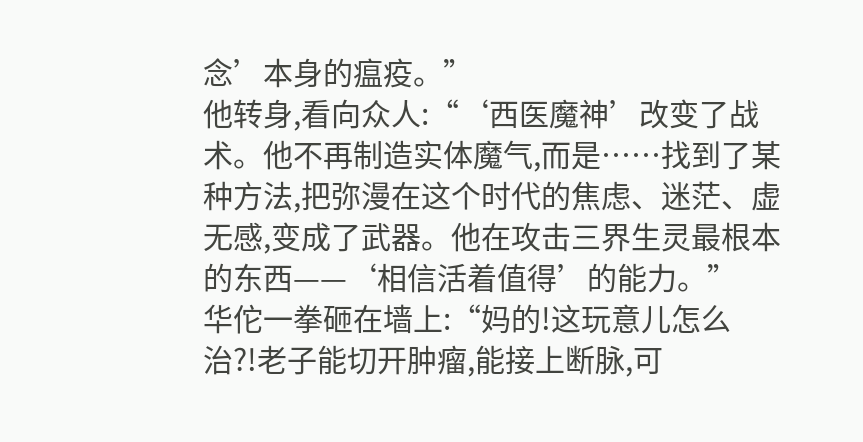念’本身的瘟疫。”
他转身,看向众人:“‘西医魔神’改变了战术。他不再制造实体魔气,而是……找到了某种方法,把弥漫在这个时代的焦虑、迷茫、虚无感,变成了武器。他在攻击三界生灵最根本的东西——‘相信活着值得’的能力。”
华佗一拳砸在墙上:“妈的!这玩意儿怎么治?!老子能切开肿瘤,能接上断脉,可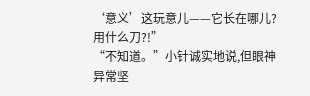‘意义’这玩意儿——它长在哪儿?用什么刀?!”
“不知道。”小针诚实地说,但眼神异常坚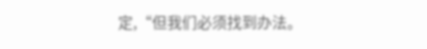定,“但我们必须找到办法。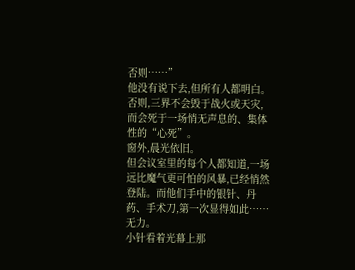否则……”
他没有说下去,但所有人都明白。
否则,三界不会毁于战火或天灾,而会死于一场悄无声息的、集体性的“心死”。
窗外,晨光依旧。
但会议室里的每个人都知道,一场远比魔气更可怕的风暴,已经悄然登陆。而他们手中的银针、丹药、手术刀,第一次显得如此……无力。
小针看着光幕上那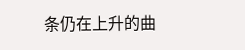条仍在上升的曲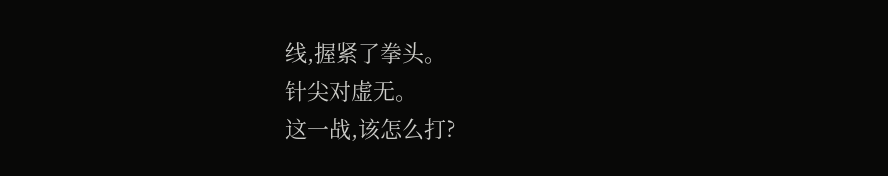线,握紧了拳头。
针尖对虚无。
这一战,该怎么打?